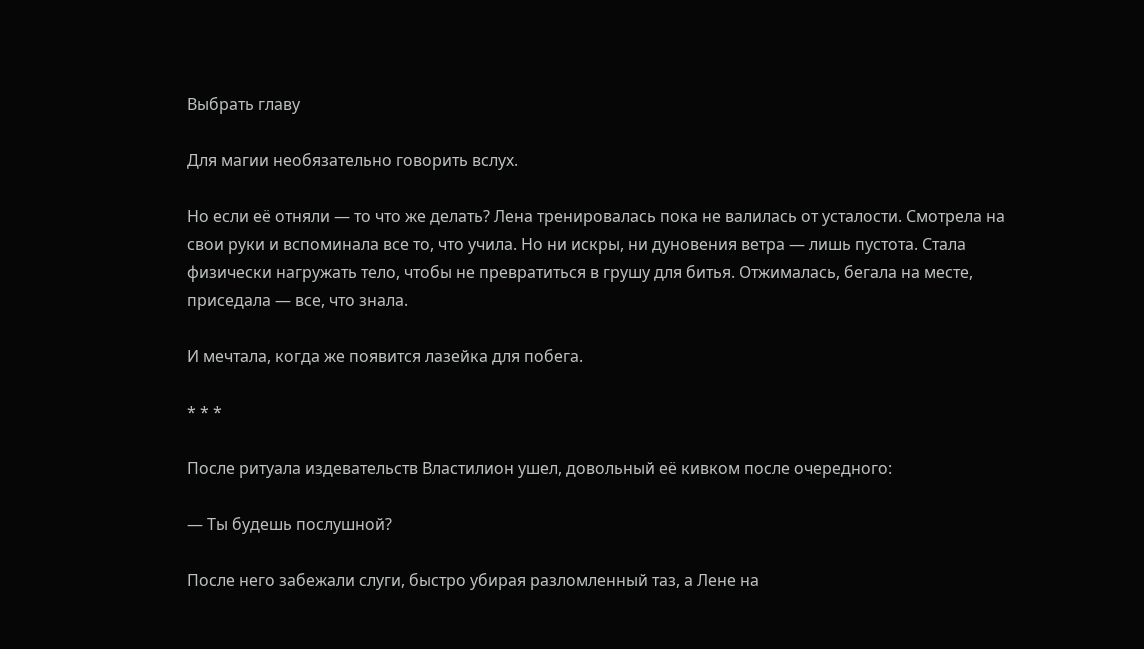Выбрать главу

Для магии необязательно говорить вслух.

Но если её отняли — то что же делать? Лена тренировалась пока не валилась от усталости. Смотрела на свои руки и вспоминала все то, что учила. Но ни искры, ни дуновения ветра — лишь пустота. Стала физически нагружать тело, чтобы не превратиться в грушу для битья. Отжималась, бегала на месте, приседала — все, что знала.

И мечтала, когда же появится лазейка для побега.

* * *

После ритуала издевательств Властилион ушел, довольный её кивком после очередного:

— Ты будешь послушной?

После него забежали слуги, быстро убирая разломленный таз, а Лене на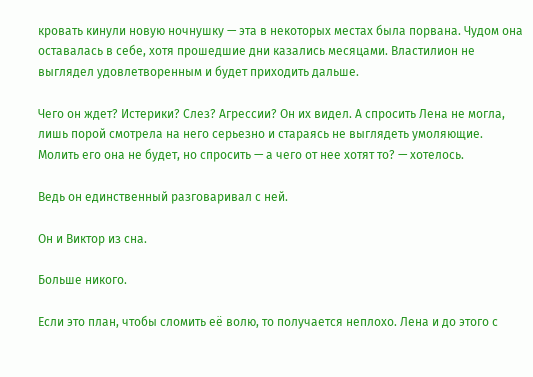кровать кинули новую ночнушку — эта в некоторых местах была порвана. Чудом она оставалась в себе, хотя прошедшие дни казались месяцами. Властилион не выглядел удовлетворенным и будет приходить дальше.

Чего он ждет? Истерики? Слез? Агрессии? Он их видел. А спросить Лена не могла, лишь порой смотрела на него серьезно и стараясь не выглядеть умоляющие. Молить его она не будет, но спросить — а чего от нее хотят то? — хотелось.

Ведь он единственный разговаривал с ней.

Он и Виктор из сна.

Больше никого.

Если это план, чтобы сломить её волю, то получается неплохо. Лена и до этого с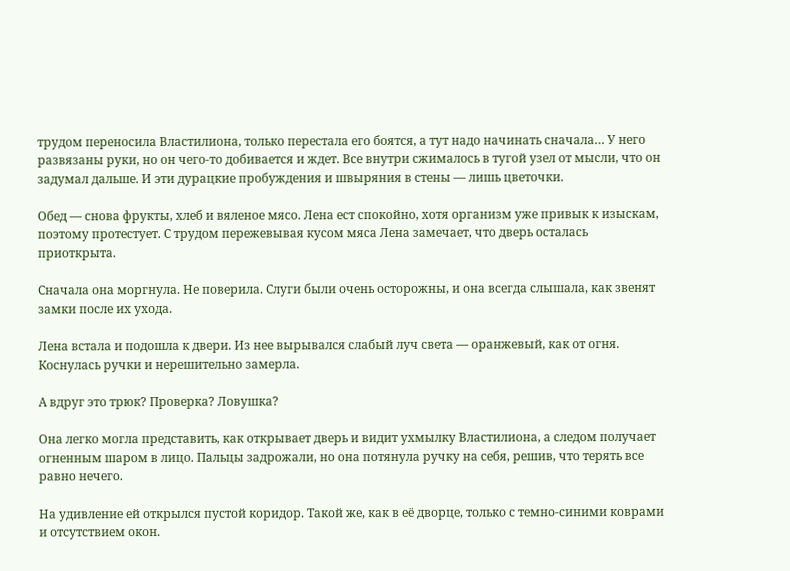трудом переносила Властилиона, только перестала его боятся, а тут надо начинать сначала… У него развязаны руки, но он чего-то добивается и ждет. Все внутри сжималось в тугой узел от мысли, что он задумал дальше. И эти дурацкие пробуждения и швыряния в стены — лишь цветочки.

Обед — снова фрукты, хлеб и вяленое мясо. Лена ест спокойно, хотя организм уже привык к изыскам, поэтому протестует. С трудом пережевывая кусом мяса Лена замечает, что дверь осталась приоткрыта.

Сначала она моргнула. Не поверила. Слуги были очень осторожны, и она всегда слышала, как звенят замки после их ухода.

Лена встала и подошла к двери. Из нее вырывался слабый луч света — оранжевый, как от огня. Коснулась ручки и нерешительно замерла.

А вдруг это трюк? Проверка? Ловушка?

Она легко могла представить, как открывает дверь и видит ухмылку Властилиона, а следом получает огненным шаром в лицо. Пальцы задрожали, но она потянула ручку на себя, решив, что терять все равно нечего.

На удивление ей открылся пустой коридор. Такой же, как в её дворце, только с темно-синими коврами и отсутствием окон.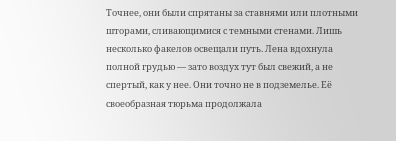Точнее, они были спрятаны за ставнями или плотными шторами, сливающимися с темными стенами. Лишь несколько факелов освещали путь. Лена вдохнула полной грудью — зато воздух тут был свежий, а не спертый, как у нее. Они точно не в подземелье. Её своеобразная тюрьма продолжала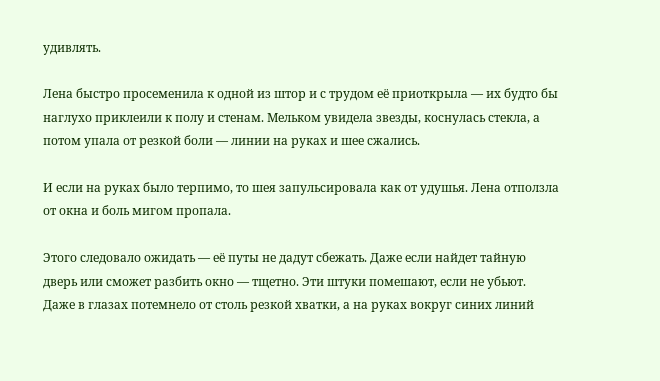удивлять.

Лена быстро просеменила к одной из штор и с трудом её приоткрыла — их будто бы наглухо приклеили к полу и стенам. Мельком увидела звезды, коснулась стекла, а потом упала от резкой боли — линии на руках и шее сжались.

И если на руках было терпимо, то шея запульсировала как от удушья. Лена отползла от окна и боль мигом пропала.

Этого следовало ожидать — её путы не дадут сбежать. Даже если найдет тайную дверь или сможет разбить окно — тщетно. Эти штуки помешают, если не убьют. Даже в глазах потемнело от столь резкой хватки, а на руках вокруг синих линий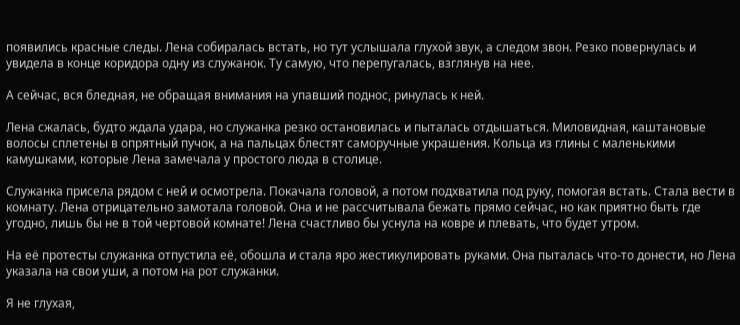появились красные следы. Лена собиралась встать, но тут услышала глухой звук, а следом звон. Резко повернулась и увидела в конце коридора одну из служанок. Ту самую, что перепугалась, взглянув на нее.

А сейчас, вся бледная, не обращая внимания на упавший поднос, ринулась к ней.

Лена сжалась, будто ждала удара, но служанка резко остановилась и пыталась отдышаться. Миловидная, каштановые волосы сплетены в опрятный пучок, а на пальцах блестят саморучные украшения. Кольца из глины с маленькими камушками, которые Лена замечала у простого люда в столице.

Служанка присела рядом с ней и осмотрела. Покачала головой, а потом подхватила под руку, помогая встать. Стала вести в комнату. Лена отрицательно замотала головой. Она и не рассчитывала бежать прямо сейчас, но как приятно быть где угодно, лишь бы не в той чертовой комнате! Лена счастливо бы уснула на ковре и плевать, что будет утром.

На её протесты служанка отпустила её, обошла и стала яро жестикулировать руками. Она пыталась что-то донести, но Лена указала на свои уши, а потом на рот служанки.

Я не глухая,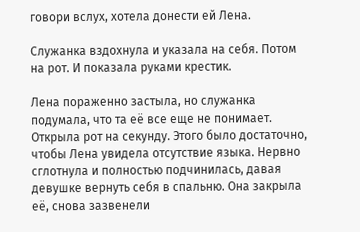говори вслух, хотела донести ей Лена.

Служанка вздохнула и указала на себя. Потом на рот. И показала руками крестик.

Лена пораженно застыла, но служанка подумала, что та её все еще не понимает. Открыла рот на секунду. Этого было достаточно, чтобы Лена увидела отсутствие языка. Нервно сглотнула и полностью подчинилась, давая девушке вернуть себя в спальню. Она закрыла её, снова зазвенели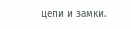цепи и замки.